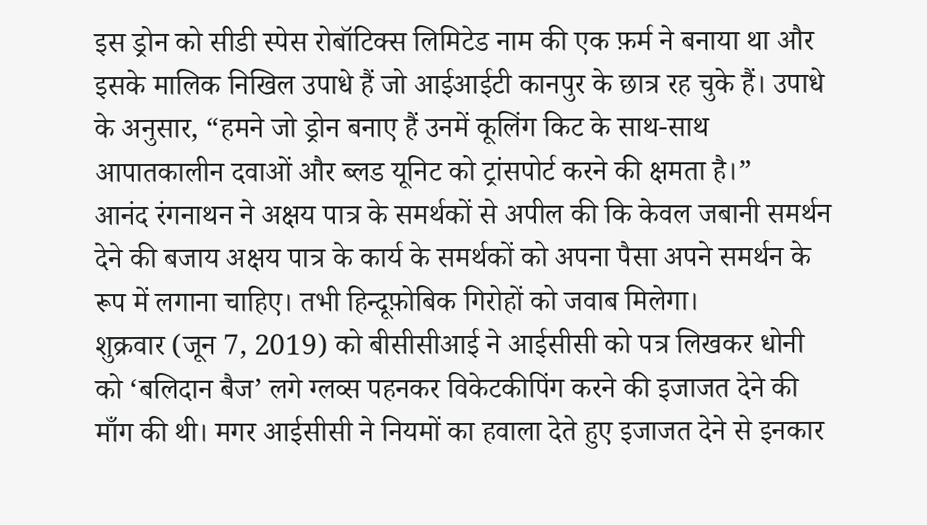इस ड्रोन को सीडी स्पेस रोबॉटिक्स लिमिटेड नाम की एक फ़र्म ने बनाया था और इसके मालिक निखिल उपाधे हैं जो आईआईटी कानपुर के छात्र रह चुके हैं। उपाधे के अनुसार, “हमने जो ड्रोन बनाए हैं उनमें कूलिंग किट के साथ-साथ आपातकालीन दवाओं और ब्लड यूनिट को ट्रांसपोर्ट करने की क्षमता है।”
आनंद रंगनाथन ने अक्षय पात्र के समर्थकों से अपील की कि केवल जबानी समर्थन देने की बजाय अक्षय पात्र के कार्य के समर्थकों को अपना पैसा अपने समर्थन के रूप में लगाना चाहिए। तभी हिन्दूफ़ोबिक गिरोहों को जवाब मिलेगा।
शुक्रवार (जून 7, 2019) को बीसीसीआई ने आईसीसी को पत्र लिखकर धोनी को ‘बलिदान बैज’ लगे ग्लव्स पहनकर विकेटकीपिंग करने की इजाजत देने की माँग की थी। मगर आईसीसी ने नियमों का हवाला देते हुए इजाजत देने से इनकार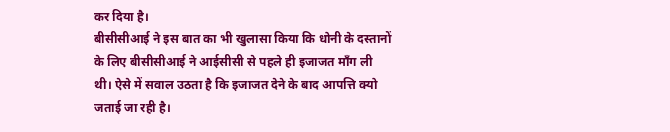कर दिया है।
बीसीसीआई ने इस बात का भी खुलासा किया कि धोनी के दस्तानों के लिए बीसीसीआई ने आईसीसी से पहले ही इजाजत माँग ली थी। ऐसे में सवाल उठता है कि इजाजत देने के बाद आपत्ति क्यो जताई जा रही है।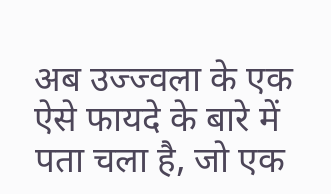अब उज्ज्वला के एक ऐसे फायदे के बारे में पता चला है, जो एक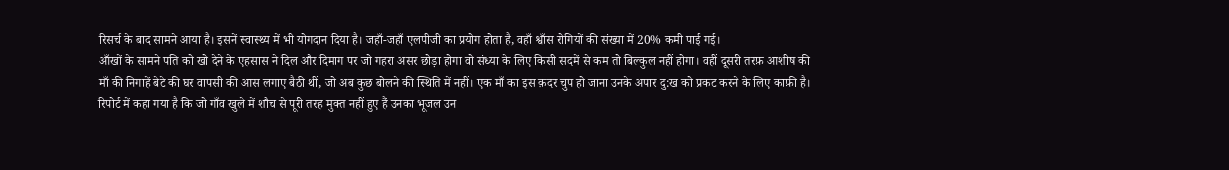रिसर्च के बाद सामने आया है। इसनें स्वास्थ्य में भी योगदान दिया है। जहाँ-जहाँ एलपीजी का प्रयोग होता है, वहाँ श्वाँस रोगियों की संख्या में 20% कमी पाई गई।
आँखों के सामने पति को खो देने के एहसास ने दिल और दिमाग पर जो गहरा असर छोड़ा होगा वो संध्या के लिए किसी सदमें से कम तो बिल्कुल नहीं होगा। वहीं दूसरी तरफ़ आशीष की माँ की निगाहें बेटे की घर वापसी की आस लगाए बैठी थीं, जो अब कुछ बोलने की स्थिति में नहीं। एक माँ का इस क़दर चुप हो जाना उनके अपार दु:ख को प्रकट करने के लिए काफ़ी है।
रिपोर्ट में कहा गया है कि जो गाँव खुले में शौच से पूरी तरह मुक्त नहीं हुए हैं उनका भूजल उन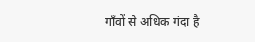गाँवों से अधिक गंदा है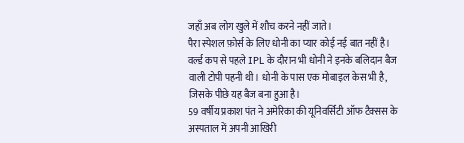जहाँ अब लोग खुले में शौच करने नहीं जाते।
पैरा स्पेशल फ़ोर्स के लिए धोनी का प्यार कोई नई बात नहीं है। वर्ल्ड कप से पहले IPL के दौरान भी धोनी ने इनके बलिदान बैज वाली टोपी पहनी थी। धोनी के पास एक मोबाइल केस भी है, जिसके पीछे यह बैज बना हुआ है।
59 वर्षीय प्रकाश पंत ने अमेरिका की यूनिवर्सिटी ऑफ टैक्सस के अस्पताल में अपनी आखिरी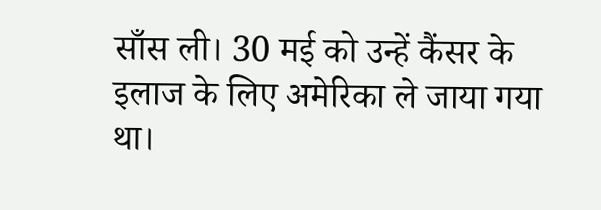साँस ली। 30 मई को उन्हें कैंसर के इलाज के लिए अमेरिका ले जाया गया था।